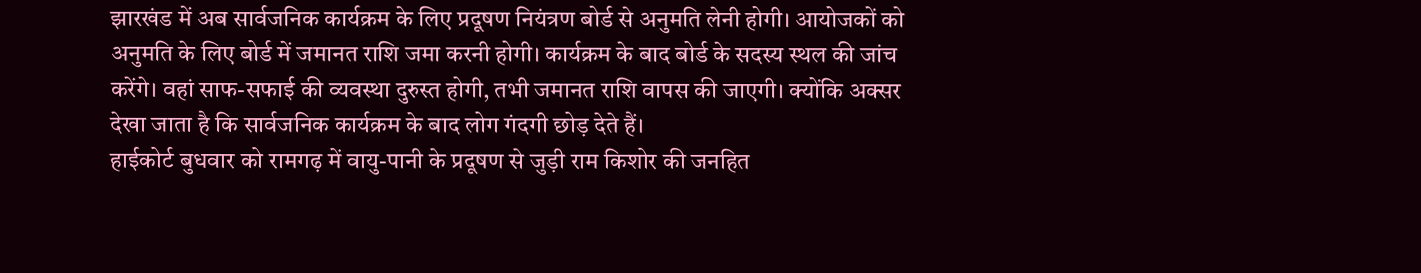झारखंड में अब सार्वजनिक कार्यक्रम के लिए प्रदूषण नियंत्रण बोर्ड से अनुमति लेनी होगी। आयोजकों को अनुमति के लिए बोर्ड में जमानत राशि जमा करनी होगी। कार्यक्रम के बाद बोर्ड के सदस्य स्थल की जांच करेंगे। वहां साफ-सफाई की व्यवस्था दुरुस्त होगी, तभी जमानत राशि वापस की जाएगी। क्योंकि अक्सर देखा जाता है कि सार्वजनिक कार्यक्रम के बाद लोग गंदगी छोड़ देते हैं।
हाईकोर्ट बुधवार को रामगढ़ में वायु-पानी के प्रदूषण से जुड़ी राम किशोर की जनहित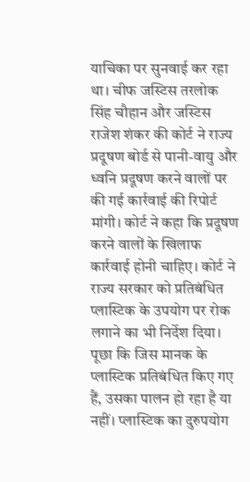याचिका पर सुनवाई कर रहा था। चीफ जस्टिस तरलोक सिंह चौहान और जस्टिस राजेश शंकर की कोर्ट ने राज्य प्रदूषण बोर्ड से पानी-वायु और ध्वनि प्रदूषण करने वालों पर की गई कार्रवाई की रिपोर्ट मांगी। कोर्ट ने कहा कि प्रदूषण करने वालों के खिलाफ कार्रवाई होनी चाहिए। कोर्ट ने राज्य सरकार को प्रतिबंधित प्लास्टिक के उपयोग पर रोक लगाने का भी निर्देश दिया। पूछा कि जिस मानक के प्लास्टिक प्रतिबंधित किए गए हैं, उसका पालन हो रहा है या नहीं। प्लास्टिक का दुरुपयोग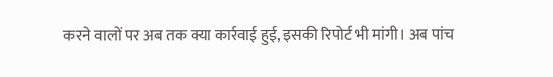करने वालों पर अब तक क्या कार्रवाई हुई, इसकी रिपोर्ट भी मांगी। अब पांच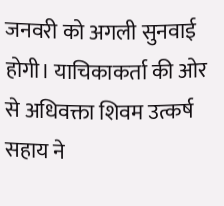जनवरी को अगली सुनवाई होगी। याचिकाकर्ता की ओर से अधिवक्ता शिवम उत्कर्ष सहाय ने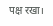पक्ष रखा।